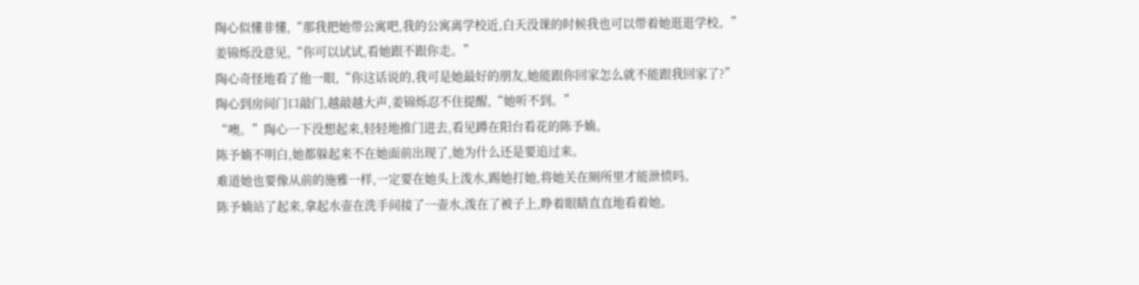陶心似懂非懂,“那我把她带公寓吧,我的公寓离学校近,白天没课的时候我也可以带着她逛逛学校。”
姜锦烁没意见,“你可以试试,看她跟不跟你走。”
陶心奇怪地看了他一眼,“你这话说的,我可是她最好的朋友,她能跟你回家怎么就不能跟我回家了?”
陶心到房间门口敲门,越敲越大声,姜锦烁忍不住提醒,“她听不到。”
“噢。”陶心一下没想起来,轻轻地推门进去,看见蹲在阳台看花的陈予婻。
陈予婻不明白,她都躲起来不在她面前出现了,她为什么还是要追过来。
难道她也要像从前的施雅一样,一定要在她头上泼水,踢她打她,将她关在厕所里才能泄愤吗。
陈予婻站了起来,拿起水壶在洗手间接了一壶水,泼在了被子上,睁着眼睛直直地看着她。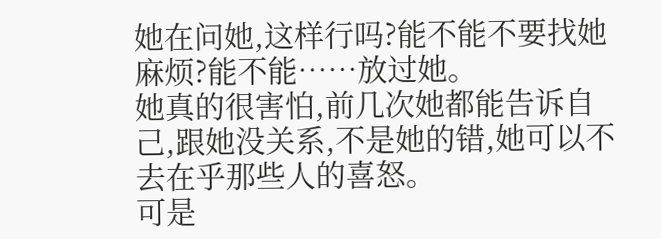她在问她,这样行吗?能不能不要找她麻烦?能不能……放过她。
她真的很害怕,前几次她都能告诉自己,跟她没关系,不是她的错,她可以不去在乎那些人的喜怒。
可是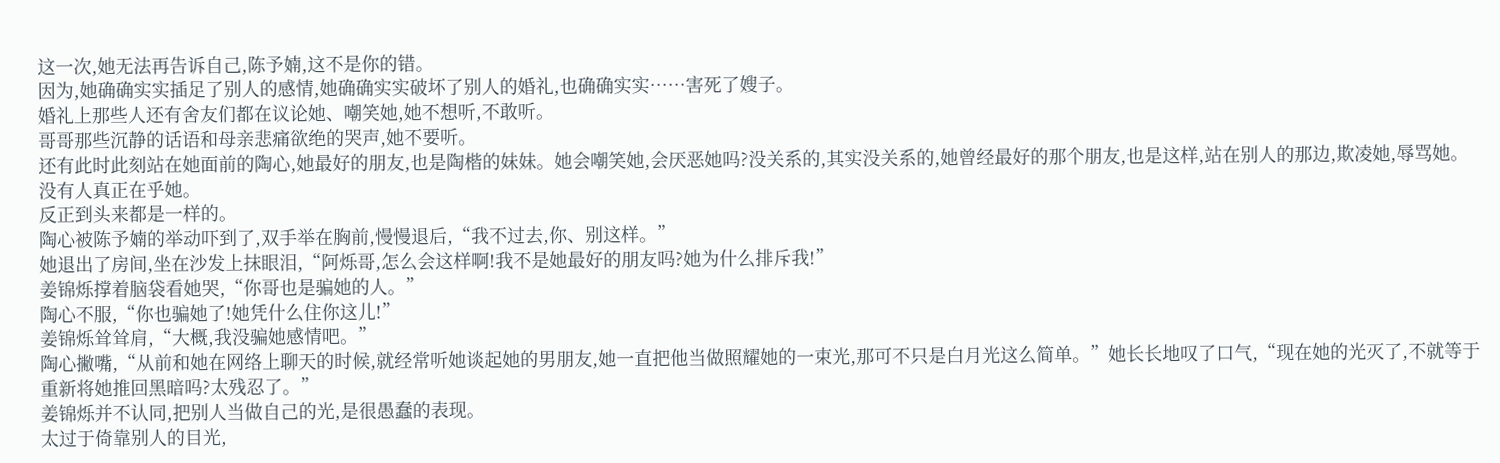这一次,她无法再告诉自己,陈予婻,这不是你的错。
因为,她确确实实插足了别人的感情,她确确实实破坏了别人的婚礼,也确确实实……害死了嫂子。
婚礼上那些人还有舍友们都在议论她、嘲笑她,她不想听,不敢听。
哥哥那些沉静的话语和母亲悲痛欲绝的哭声,她不要听。
还有此时此刻站在她面前的陶心,她最好的朋友,也是陶楷的妹妹。她会嘲笑她,会厌恶她吗?没关系的,其实没关系的,她曾经最好的那个朋友,也是这样,站在别人的那边,欺凌她,辱骂她。
没有人真正在乎她。
反正到头来都是一样的。
陶心被陈予婻的举动吓到了,双手举在胸前,慢慢退后,“我不过去,你、别这样。”
她退出了房间,坐在沙发上抹眼泪,“阿烁哥,怎么会这样啊!我不是她最好的朋友吗?她为什么排斥我!”
姜锦烁撑着脑袋看她哭,“你哥也是骗她的人。”
陶心不服,“你也骗她了!她凭什么住你这儿!”
姜锦烁耸耸肩,“大概,我没骗她感情吧。”
陶心撇嘴,“从前和她在网络上聊天的时候,就经常听她谈起她的男朋友,她一直把他当做照耀她的一束光,那可不只是白月光这么简单。”她长长地叹了口气,“现在她的光灭了,不就等于重新将她推回黑暗吗?太残忍了。”
姜锦烁并不认同,把别人当做自己的光,是很愚蠢的表现。
太过于倚靠别人的目光,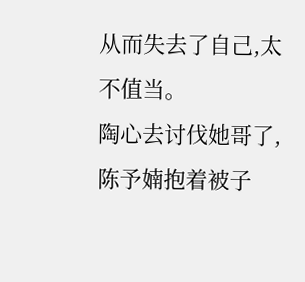从而失去了自己,太不值当。
陶心去讨伐她哥了,陈予婻抱着被子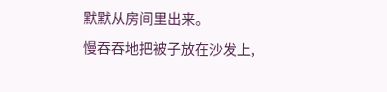默默从房间里出来。
慢吞吞地把被子放在沙发上,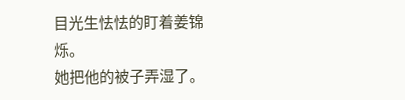目光生怯怯的盯着姜锦烁。
她把他的被子弄湿了。